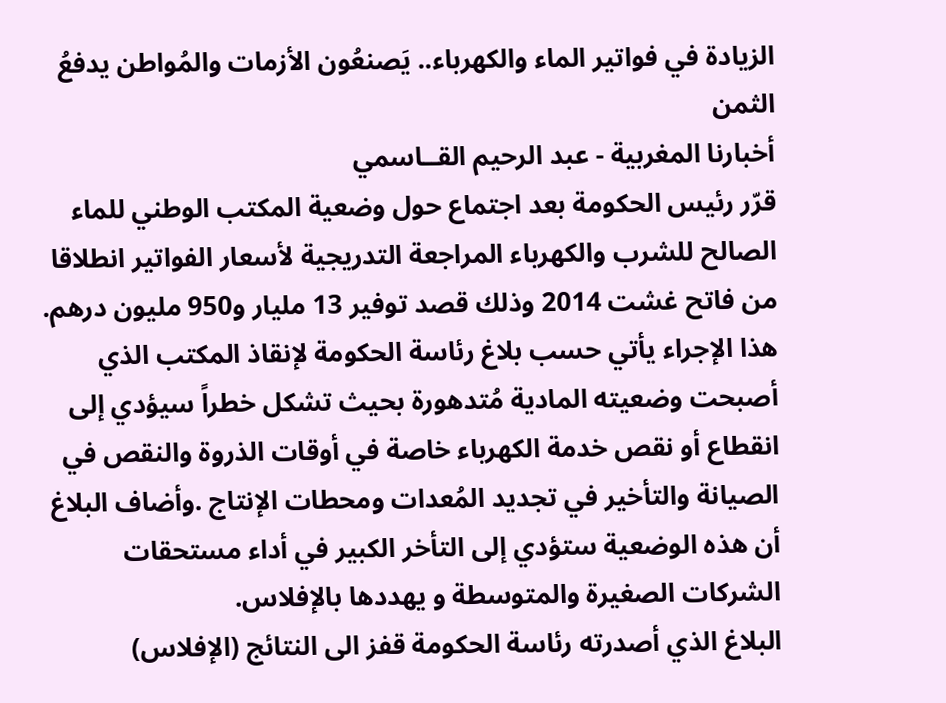الزيادة في فواتير الماء والكهرباء.. يَصنعُون الأزمات والمُواطن يدفعُ الثمن
أخبارنا المغربية - عبد الرحيم القــاسمي
قرّر رئيس الحكومة بعد اجتماع حول وضعية المكتب الوطني للماء الصالح للشرب والكهرباء المراجعة التدريجية لأسعار الفواتير انطلاقا من فاتح غشت 2014 وذلك قصد توفير 13 مليار و950 مليون درهم.
هذا الإجراء يأتي حسب بلاغ رئاسة الحكومة لإنقاذ المكتب الذي أصبحت وضعيته المادية مُتدهورة بحيث تشكل خطراً سيؤدي إلى انقطاع أو نقص خدمة الكهرباء خاصة في أوقات الذروة والنقص في الصيانة والتأخير في تجديد المُعدات ومحطات الإنتاج .وأضاف البلاغ أن هذه الوضعية ستؤدي إلى التأخر الكبير في أداء مستحقات الشركات الصغيرة والمتوسطة و يهددها بالإفلاس.
البلاغ الذي أصدرته رئاسة الحكومة قفز الى النتائج (الإفلاس)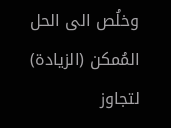وخلُص الى الحل المُمكن (الزيادة) لتجاوز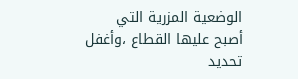الوضعية المزرية التي أصبح عليها القطاع ،وأغفل تحديد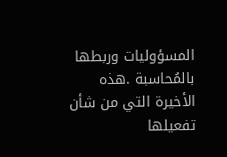المسؤوليات وربطها بالمُحاسبة .هذه الأخيرة التي من شأن تفعيلها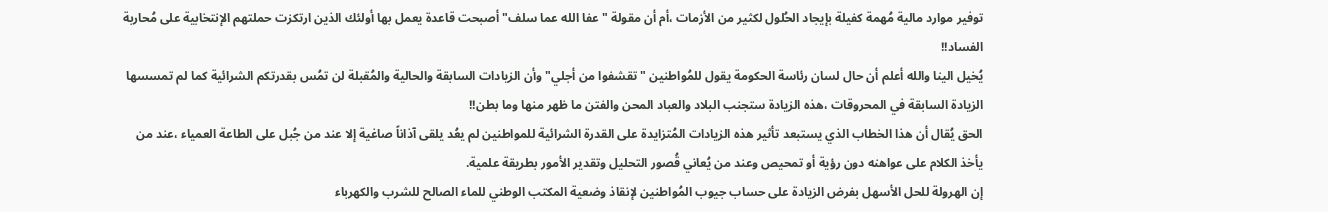توفير موارد مالية مُهمة كفيلة بإيجاد الحُلول لكثير من الأزمات ،أم أن مقولة "عفا الله عما سلف" أصبحت قاعدة يعمل بها أولئك الذين ارتكزت حملتهم الإنتخابية على مُحاربة الفساد!!
يُخيل الينا والله أعلم أن حال لسان رئاسة الحكومة يقول للمُواطنين "تقشفوا من أجلي" وأن الزيادات السابقة والحالية والمُقبلة لن تمُس بقدرتكم الشرائية كما لم تمسسها الزيادة السابقة في المحروقات ،هذه الزيادة ستجنب البلاد والعباد المحن والفتن ما ظهر منها وما بطن!!
الحق يُقال أن هذا الخطاب الذي يستبعد تأثير هذه الزيادات المُتزايدة على القدرة الشرائية للمواطنين لم يعُد يلقى آذاناً صاغية إلا عند من جُبل على الطاعة العمياء ،عند من يأخذ الكلام على عواهنه دون رؤية أو تمحيص وعند من يُعاني قُصور التحليل وتقدير الأمور بطريقة علمية.
إن الهرولة للحل الأسهل بفرض الزيادة على حساب جيوب المُواطنين لإنقاذ وضعية المكتب الوطني للماء الصالح للشرب والكهرباء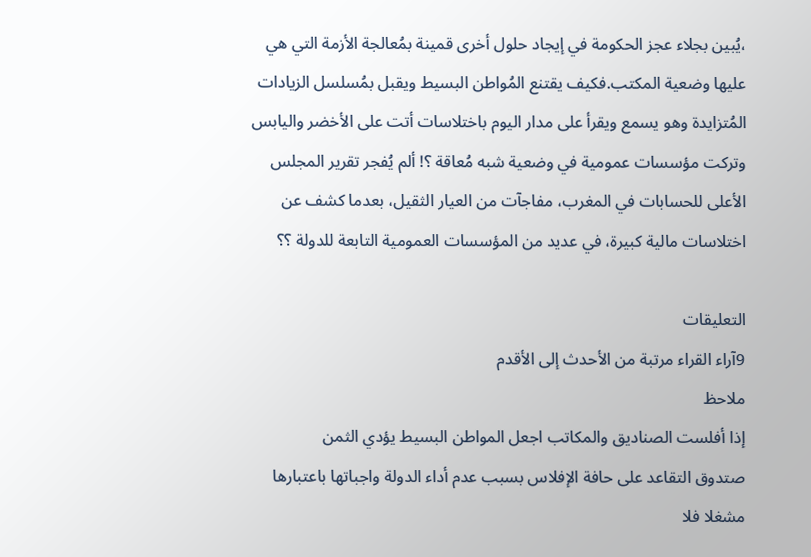،يُبين بجلاء عجز الحكومة في إيجاد حلول أخرى قمينة بمُعالجة الأزمة التي هي عليها وضعية المكتب.فكيف يقتنع المُواطن البسيط ويقبل بمُسلسل الزيادات المُتزايدة وهو يسمع ويقرأ على مدار اليوم باختلاسات أتت على الأخضر واليابس وتركت مؤسسات عمومية في وضعية شبه مُعاقة ؟! ألم يُفجر تقرير المجلس الأعلى للحسابات في المغرب، مفاجآت من العيار الثقيل، بعدما كشف عن اختلاسات مالية كبيرة، في عديد من المؤسسات العمومية التابعة للدولة ؟؟

التعليقات
9آراء القراء مرتبة من الأحدث إلى الأقدم
ملاحظ
إذا أفلست الصناديق والمكاتب اجعل المواطن البسيط يؤدي الثمن
صتدوق التقاعد على حافة الإفلاس بسبب عدم أداء الدولة واجباتها باعتبارها مشغلا فلا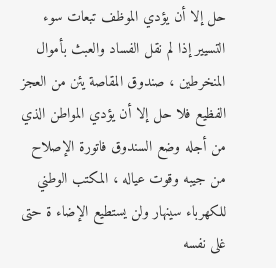حل إلا أن يؤدي الموظف تبعات سوء التسيير إذا لم نقل الفساد والعبث بأموال المنخرطين ، صندوق المقاصة يئن من العجز الفظيع فلا حل إلا أن يؤدي المواطن الذي من أجله وضع السندوق فاتورة الإصلاح من جيبه وقوت عياله ، المكتب الوطني للكهرباء سينهار ولن يستطيع الإضاء ة حتى غلى نفسه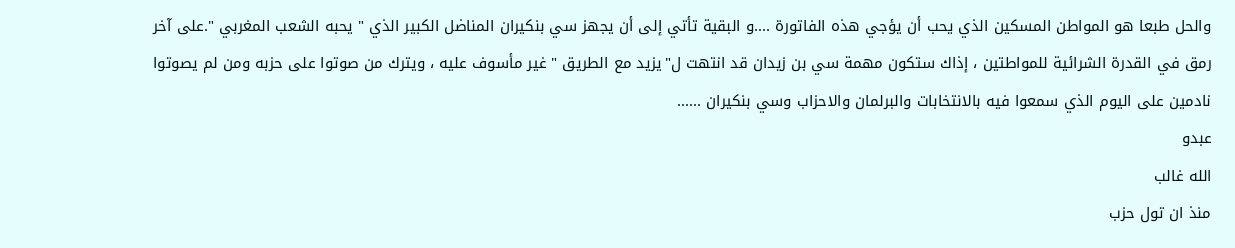والحل طبعا هو المواطن المسكين الذي يحب أن يؤجي هذه الفاتورة ....و البقية تأتي إلى أن يجهز سي بنكيران المناضل الكبير الذي " يحبه الشعب المغربي ".على آخر رمق في القدرة الشرائية للمواطتين ، إذاك ستكون مهمة سي بن زيدان قد انتهت ل"يزيد مع الطريق " غير مأسوف عليه ، ويترك من صوتوا على حزبه ومن لم يصوتوا نادمين على اليوم الذي سمعوا فيه بالانتخابات والبرلمان والاحزاب وسي بنكيران ......
عبدو
الله غالب
منذ ان تول حزب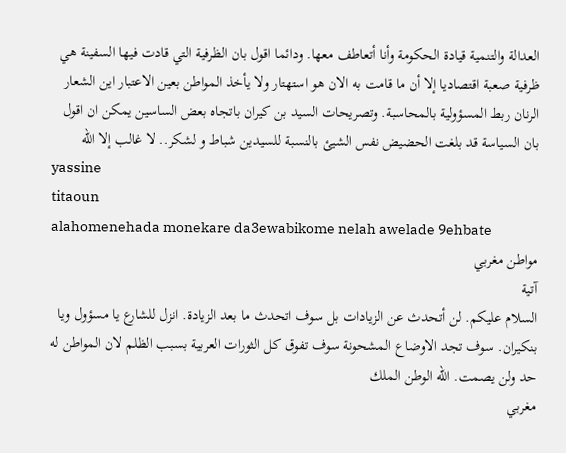العدالة والتنمية قيادة الحكومة وأنا أتعاطف معها. ودائما اقول بان الظرفية التي قادت فيها السفينة هي ظرفية صعبة اقتصاديا إلا أن ما قامت به الان هو استهتار ولا يأخذ المواطن بعين الاعتبار اين الشعار الرنان ربط المسؤولية بالمحاسبة. وتصريحات السيد بن كيران باتجاه بعض الساسين يمكن ان اقول بان السياسة قد بلغت الحضيض نفس الشيئ بالنسبة للسيدين شباط و لشكر.. لا غالب إلا الله
yassine
titaoun
alahomenehada monekare da3ewabikome nelah awelade 9ehbate
مواطن مغربي
آتية
السلام عليكم. لن أتحدث عن الزيادات بل سوف اتحدث ما بعد الزيادة. انزل للشارع يا مسؤول ويا بنكيران. سوف تجد الاوضاع المشحونة سوف تفوق كل الثورات العربية بسبب الظلم لان المواطن له حد ولن يصمت. الله الوطن الملك
مغربي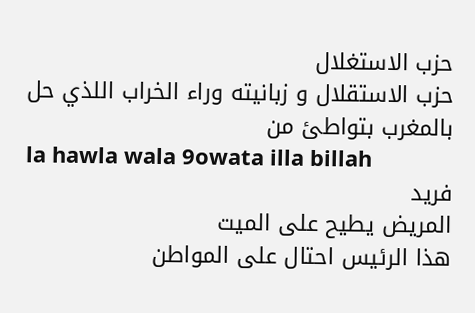حزب الاستغلال
حزب الاستقلال و زبانيته وراء الخراب اللذي حل بالمغرب بتواطئ من
la hawla wala 9owata illa billah
فريد
المريض يطيح على الميت
هذا الرئيس احتال على المواطن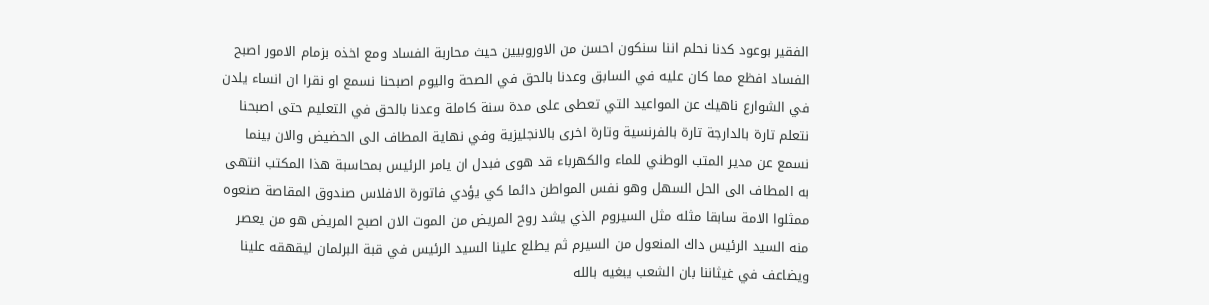الفقير بوعود كدنا نحلم اننا سنكون احسن من الاوروبيين حيث محاربة الفساد ومع اخذه بزمام الامور اصبح الفساد افظع مما كان عليه في السابق وعدنا بالحق في الصحة واليوم اصبحنا نسمع او نقرا ان انساء يلدن في الشوارع ناهيك عن المواعيد التي تعطى على مدة سنة كاملة وعدنا بالحق في التعليم حتى اصبحنا نتعلم تارة بالدارجة تارة بالفرنسية وتارة اخرى بالانجليزية وفي نهاية المطاف الى الحضيض والان بينما نسمع عن مدير المتب الوطني للماء والكهرباء قد هوى فبدل ان يامر الرئيس بمحاسبة هذا المكتب انتهى به المطاف الى الحل السهل وهو نفس المواطن دائما كي يؤدي فاتورة الافلاس صندوق المقاصة صنعوه ممثلوا الامة سابقا مثله مثل السيروم الذي يشد روح المريض من الموت الان اصبح المريض هو من يعصر منه السيد الرئيس داك المنعول من السيرم ثم يطلع علينا السيد الرئيس في قبة البرلمان ليقهقه علينا ويضاعف في غيثاننا بان الشعب يبغيه بالله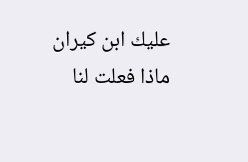عليك ابن كيران ماذا فعلت لنا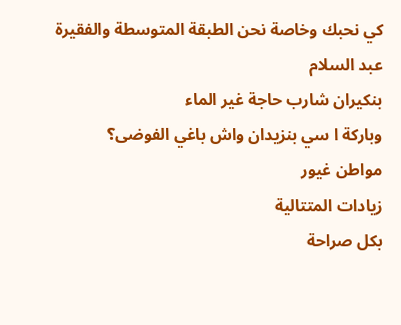كي نحبك وخاصة نحن الطبقة المتوسطة والفقيرة
عبد السلام
بنكيران شارب حاجة غير الماء
وباركة ا سي بنزيدان واش باغي الفوضى؟
مواطن غيور
زيادات المتتالية
بكل صراحة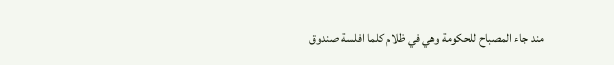مند جاء المصباح للحكومة وهي في ظلام كلما افلسة صندوق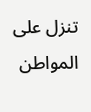تنزل على المواطن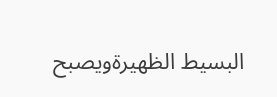البسيط الظهيرةويصبح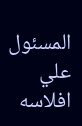المسئول علي افلاسه